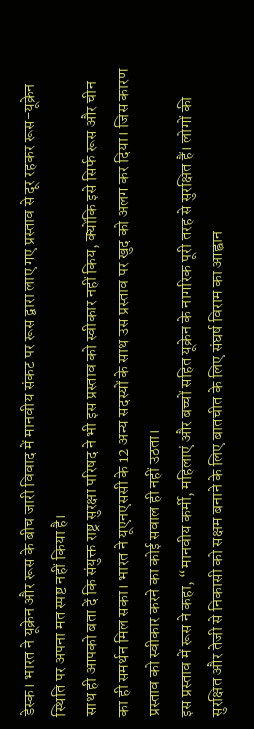डेस्क। भारत ने यूक्रेन और रूस के बीच जारी विवाद में मानवीय संकट पर रूस द्वारा लाए गए प्रस्ताव से दूर रहकर रूस-यूक्रेन स्थिति पर अपना मत स्पष्ट नहीं किया है।
साथ ही आपको बता दें कि संयुक्त राष्ट्र सुरक्षा परिषद ने भी इस प्रस्ताव को स्वीकार नहीं किय, क्योंकि इसे सिर्फ रूस और चीन का ही समर्थन मिल सका। भारत ने यूएनएससी के 12 अन्य सदस्यों के साथ उस प्रस्ताव पर खुद को अलग कर दिया। जिस कारण प्रस्ताव को स्वीकार करने का कोई सवाल ही नहीं उठता।
इस प्रस्ताव में रूस ने कहा, “मानवीय कर्मी, महिलाएं और बच्चों सहित यूक्रेन के नागरिक पूरी तरह से सुरक्षित हैं। लोगों की सुरक्षित और तेजी से निकासी को सक्षम बनाने के लिए बातचीत के लिए संघर्ष विराम का आह्वान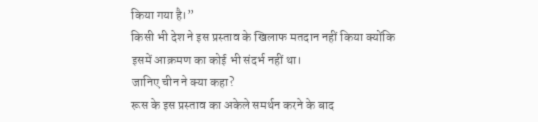किया गया है।”
किसी भी देश ने इस प्रस्ताव के खिलाफ मतदान नहीं किया क्योंकि इसमें आक्रमण का कोई भी संदर्भ नहीं था।
जानिए चीन ने क्या कहा?
रूस के इस प्रस्ताव का अकेले समर्थन करने के बाद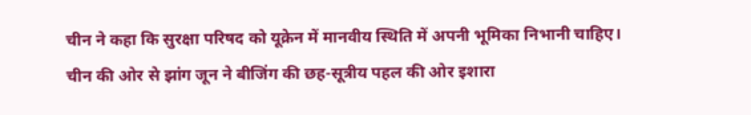चीन ने कहा कि सुरक्षा परिषद को यूक्रेन में मानवीय स्थिति में अपनी भूमिका निभानी चाहिए। चीन की ओर से झांग जून ने बीजिंग की छह-सूत्रीय पहल की ओर इशारा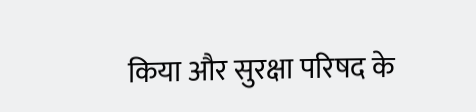किया और सुरक्षा परिषद के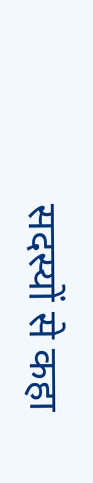सदस्यों से कहा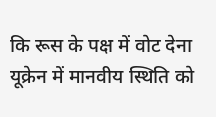कि रूस के पक्ष में वोट देना यूक्रेन में मानवीय स्थिति को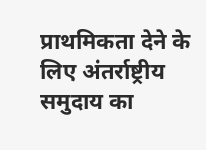प्राथमिकता देने के लिए अंतर्राष्ट्रीय समुदाय का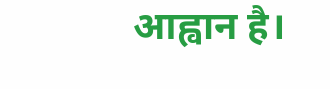आह्वान है।